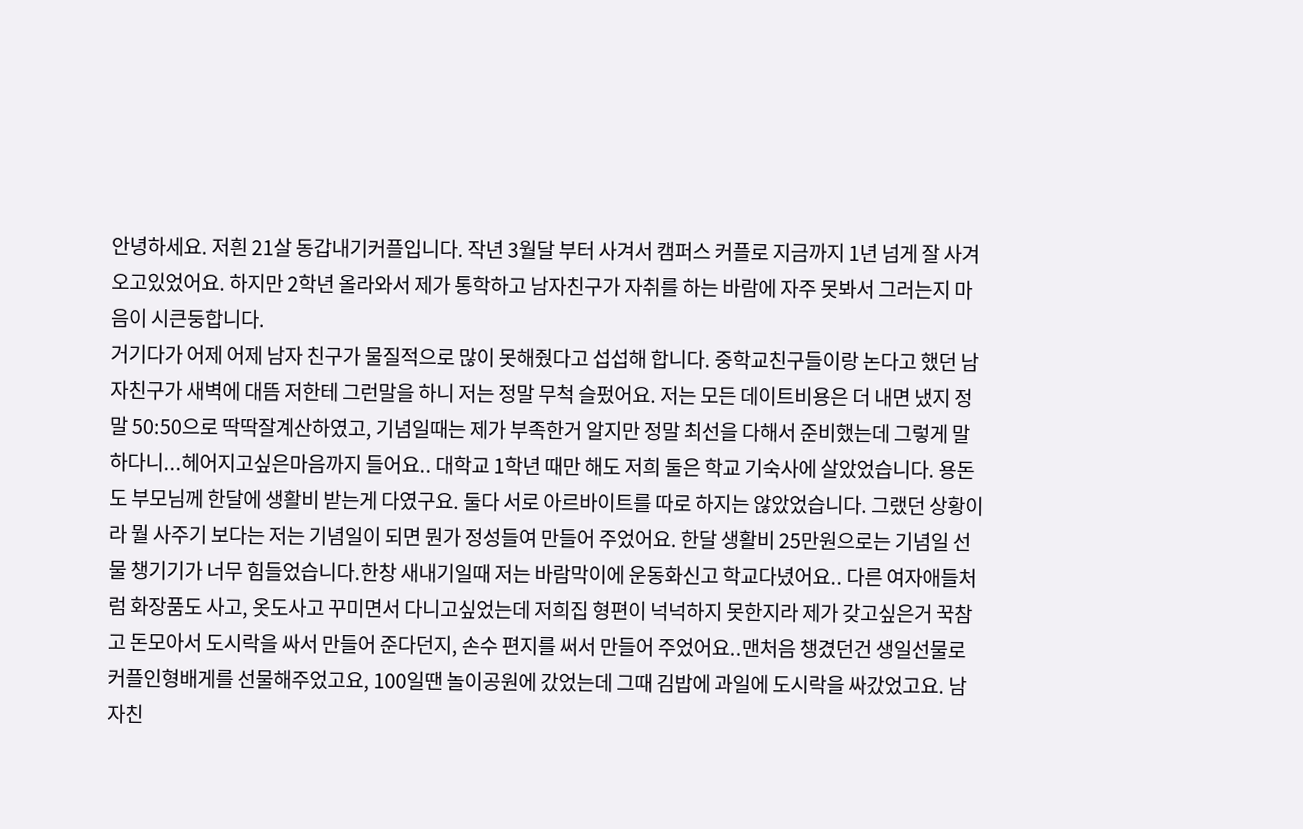안녕하세요. 저흰 21살 동갑내기커플입니다. 작년 3월달 부터 사겨서 캠퍼스 커플로 지금까지 1년 넘게 잘 사겨오고있었어요. 하지만 2학년 올라와서 제가 통학하고 남자친구가 자취를 하는 바람에 자주 못봐서 그러는지 마음이 시큰둥합니다.
거기다가 어제 어제 남자 친구가 물질적으로 많이 못해줬다고 섭섭해 합니다. 중학교친구들이랑 논다고 했던 남자친구가 새벽에 대뜸 저한테 그런말을 하니 저는 정말 무척 슬펐어요. 저는 모든 데이트비용은 더 내면 냈지 정말 50:50으로 딱딱잘계산하였고, 기념일때는 제가 부족한거 알지만 정말 최선을 다해서 준비했는데 그렇게 말하다니...헤어지고싶은마음까지 들어요.. 대학교 1학년 때만 해도 저희 둘은 학교 기숙사에 살았었습니다. 용돈도 부모님께 한달에 생활비 받는게 다였구요. 둘다 서로 아르바이트를 따로 하지는 않았었습니다. 그랬던 상황이라 뭘 사주기 보다는 저는 기념일이 되면 뭔가 정성들여 만들어 주었어요. 한달 생활비 25만원으로는 기념일 선물 챙기기가 너무 힘들었습니다.한창 새내기일때 저는 바람막이에 운동화신고 학교다녔어요.. 다른 여자애들처럼 화장품도 사고, 옷도사고 꾸미면서 다니고싶었는데 저희집 형편이 넉넉하지 못한지라 제가 갖고싶은거 꾹참고 돈모아서 도시락을 싸서 만들어 준다던지, 손수 편지를 써서 만들어 주었어요..맨처음 챙겼던건 생일선물로 커플인형배게를 선물해주었고요, 100일땐 놀이공원에 갔었는데 그때 김밥에 과일에 도시락을 싸갔었고요. 남자친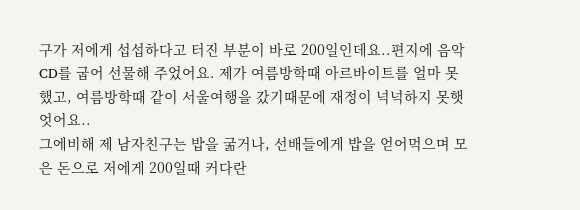구가 저에게 섭섭하다고 터진 부분이 바로 200일인데요..편지에 음악CD를 굽어 선물해 주었어요. 제가 여름방학때 아르바이트를 얼마 못했고, 여름방학때 같이 서울여행을 갔기때문에 재정이 넉넉하지 못햇엇어요..
그에비해 제 남자친구는 밥을 굶거나, 선배들에게 밥을 얻어먹으며 모은 돈으로 저에게 200일때 커다란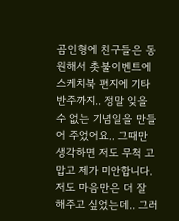곰인형에 친구들은 동원해서 촛불이벤트에 스케치북 편지에 기타반주까지.. 정말 잊을 수 없는 기념일을 만들어 주었어요.. 그때만 생각하면 저도 무척 고맙고 제가 미안합니다. 저도 마음만은 더 잘 해주고 싶었는데.. 그러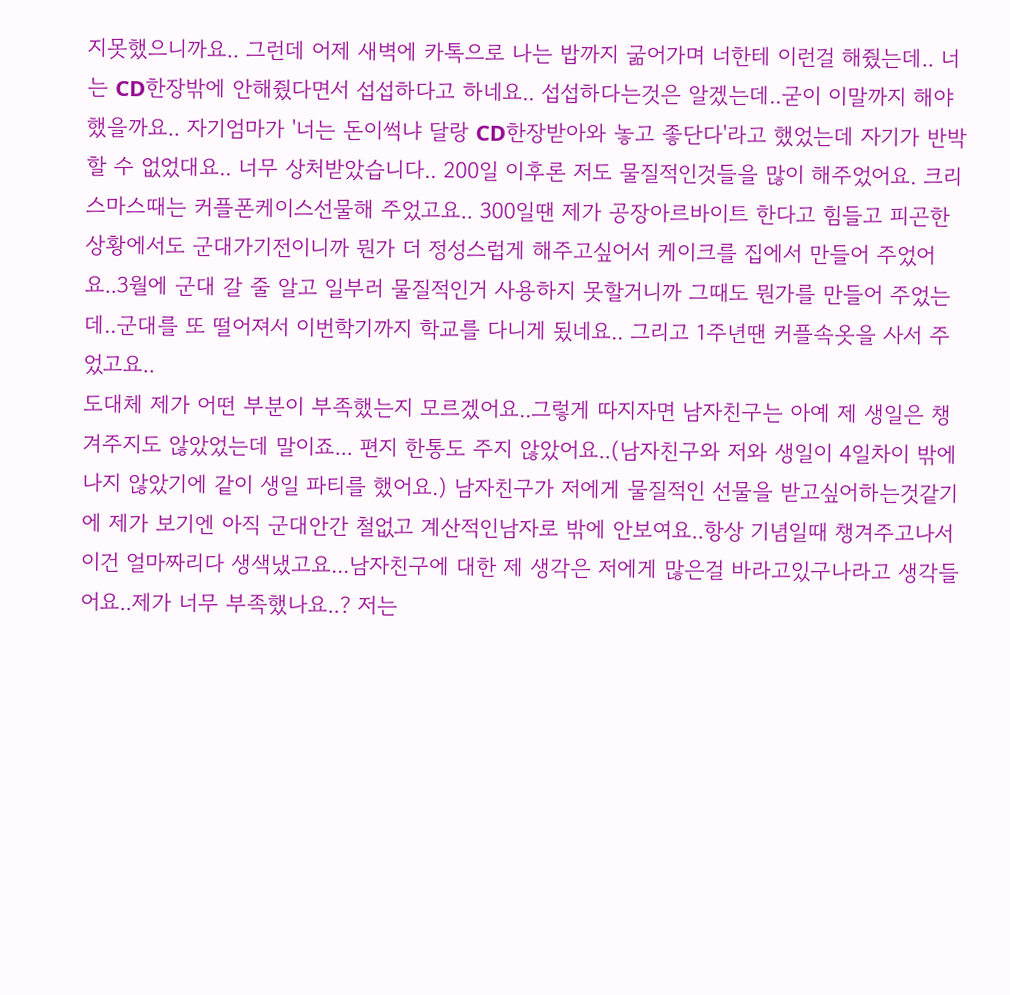지못했으니까요.. 그런데 어제 새벽에 카톡으로 나는 밥까지 굶어가며 너한테 이런걸 해줬는데.. 너는 CD한장밖에 안해줬다면서 섭섭하다고 하네요.. 섭섭하다는것은 알겠는데..굳이 이말까지 해야 했을까요.. 자기엄마가 '너는 돈이썩냐 달랑 CD한장받아와 놓고 좋단다'라고 했었는데 자기가 반박할 수 없었대요.. 너무 상처받았습니다.. 200일 이후론 저도 물질적인것들을 많이 해주었어요. 크리스마스때는 커플폰케이스선물해 주었고요.. 300일땐 제가 공장아르바이트 한다고 힘들고 피곤한 상황에서도 군대가기전이니까 뭔가 더 정성스럽게 해주고싶어서 케이크를 집에서 만들어 주었어요..3월에 군대 갈 줄 알고 일부러 물질적인거 사용하지 못할거니까 그때도 뭔가를 만들어 주었는데..군대를 또 떨어져서 이번학기까지 학교를 다니게 됬네요.. 그리고 1주년땐 커플속옷을 사서 주었고요..
도대체 제가 어떤 부분이 부족했는지 모르겠어요..그렇게 따지자면 남자친구는 아예 제 생일은 챙겨주지도 않았었는데 말이죠... 편지 한통도 주지 않았어요..(남자친구와 저와 생일이 4일차이 밖에 나지 않았기에 같이 생일 파티를 했어요.) 남자친구가 저에게 물질적인 선물을 받고싶어하는것같기에 제가 보기엔 아직 군대안간 철없고 계산적인남자로 밖에 안보여요..항상 기념일때 챙겨주고나서 이건 얼마짜리다 생색냈고요...남자친구에 대한 제 생각은 저에게 많은걸 바라고있구나라고 생각들어요..제가 너무 부족했나요..? 저는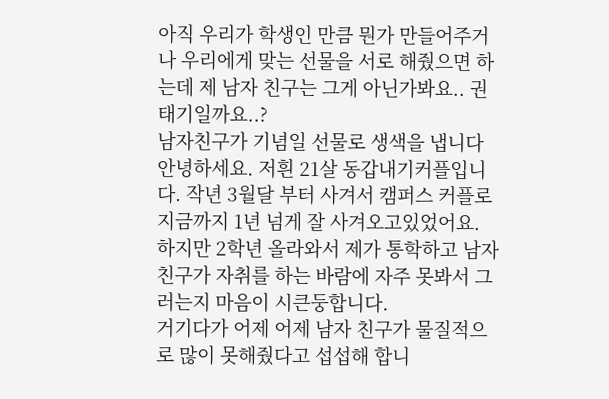아직 우리가 학생인 만큼 뭔가 만들어주거나 우리에게 맞는 선물을 서로 해줬으면 하는데 제 남자 친구는 그게 아닌가봐요.. 권태기일까요..?
남자친구가 기념일 선물로 생색을 냅니다
안녕하세요. 저흰 21살 동갑내기커플입니다. 작년 3월달 부터 사겨서 캠퍼스 커플로 지금까지 1년 넘게 잘 사겨오고있었어요. 하지만 2학년 올라와서 제가 통학하고 남자친구가 자취를 하는 바람에 자주 못봐서 그러는지 마음이 시큰둥합니다.
거기다가 어제 어제 남자 친구가 물질적으로 많이 못해줬다고 섭섭해 합니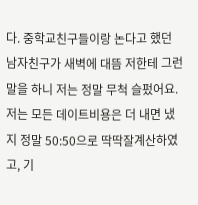다. 중학교친구들이랑 논다고 했던 남자친구가 새벽에 대뜸 저한테 그런말을 하니 저는 정말 무척 슬펐어요. 저는 모든 데이트비용은 더 내면 냈지 정말 50:50으로 딱딱잘계산하였고, 기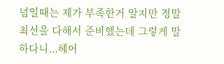념일때는 제가 부족한거 알지만 정말 최선을 다해서 준비했는데 그렇게 말하다니...헤어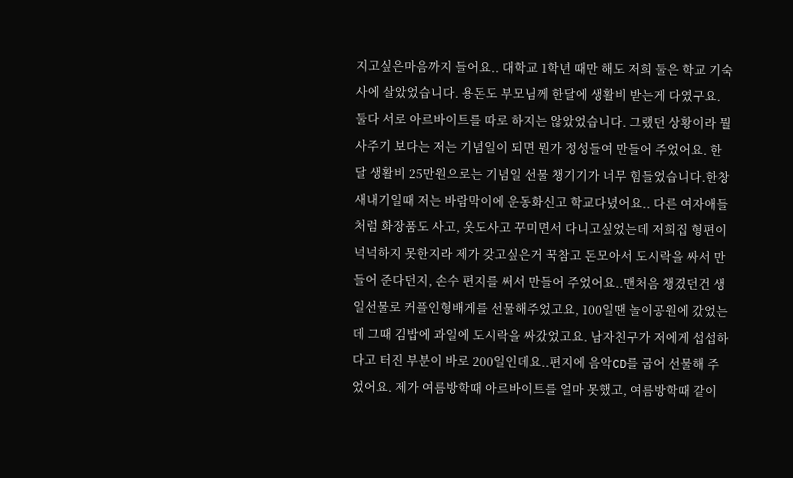지고싶은마음까지 들어요.. 대학교 1학년 때만 해도 저희 둘은 학교 기숙사에 살았었습니다. 용돈도 부모님께 한달에 생활비 받는게 다였구요. 둘다 서로 아르바이트를 따로 하지는 않았었습니다. 그랬던 상황이라 뭘 사주기 보다는 저는 기념일이 되면 뭔가 정성들여 만들어 주었어요. 한달 생활비 25만원으로는 기념일 선물 챙기기가 너무 힘들었습니다.한창 새내기일때 저는 바람막이에 운동화신고 학교다녔어요.. 다른 여자애들처럼 화장품도 사고, 옷도사고 꾸미면서 다니고싶었는데 저희집 형편이 넉넉하지 못한지라 제가 갖고싶은거 꾹참고 돈모아서 도시락을 싸서 만들어 준다던지, 손수 편지를 써서 만들어 주었어요..맨처음 챙겼던건 생일선물로 커플인형배게를 선물해주었고요, 100일땐 놀이공원에 갔었는데 그때 김밥에 과일에 도시락을 싸갔었고요. 남자친구가 저에게 섭섭하다고 터진 부분이 바로 200일인데요..편지에 음악CD를 굽어 선물해 주었어요. 제가 여름방학때 아르바이트를 얼마 못했고, 여름방학때 같이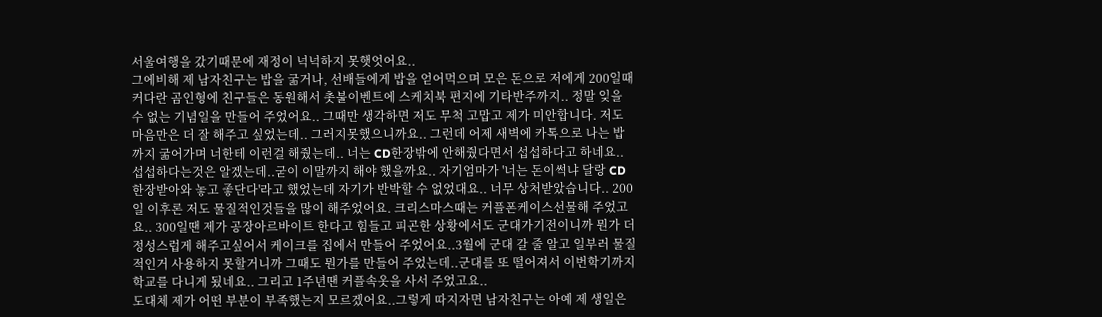서울여행을 갔기때문에 재정이 넉넉하지 못햇엇어요..
그에비해 제 남자친구는 밥을 굶거나, 선배들에게 밥을 얻어먹으며 모은 돈으로 저에게 200일때 커다란 곰인형에 친구들은 동원해서 촛불이벤트에 스케치북 편지에 기타반주까지.. 정말 잊을 수 없는 기념일을 만들어 주었어요.. 그때만 생각하면 저도 무척 고맙고 제가 미안합니다. 저도 마음만은 더 잘 해주고 싶었는데.. 그러지못했으니까요.. 그런데 어제 새벽에 카톡으로 나는 밥까지 굶어가며 너한테 이런걸 해줬는데.. 너는 CD한장밖에 안해줬다면서 섭섭하다고 하네요.. 섭섭하다는것은 알겠는데..굳이 이말까지 해야 했을까요.. 자기엄마가 '너는 돈이썩냐 달랑 CD한장받아와 놓고 좋단다'라고 했었는데 자기가 반박할 수 없었대요.. 너무 상처받았습니다.. 200일 이후론 저도 물질적인것들을 많이 해주었어요. 크리스마스때는 커플폰케이스선물해 주었고요.. 300일땐 제가 공장아르바이트 한다고 힘들고 피곤한 상황에서도 군대가기전이니까 뭔가 더 정성스럽게 해주고싶어서 케이크를 집에서 만들어 주었어요..3월에 군대 갈 줄 알고 일부러 물질적인거 사용하지 못할거니까 그때도 뭔가를 만들어 주었는데..군대를 또 떨어져서 이번학기까지 학교를 다니게 됬네요.. 그리고 1주년땐 커플속옷을 사서 주었고요..
도대체 제가 어떤 부분이 부족했는지 모르겠어요..그렇게 따지자면 남자친구는 아예 제 생일은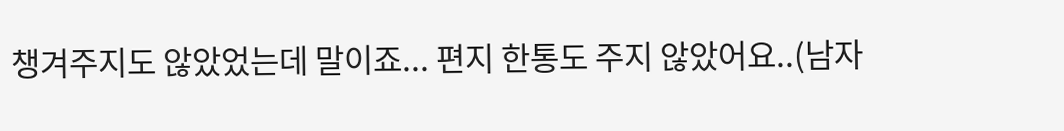챙겨주지도 않았었는데 말이죠... 편지 한통도 주지 않았어요..(남자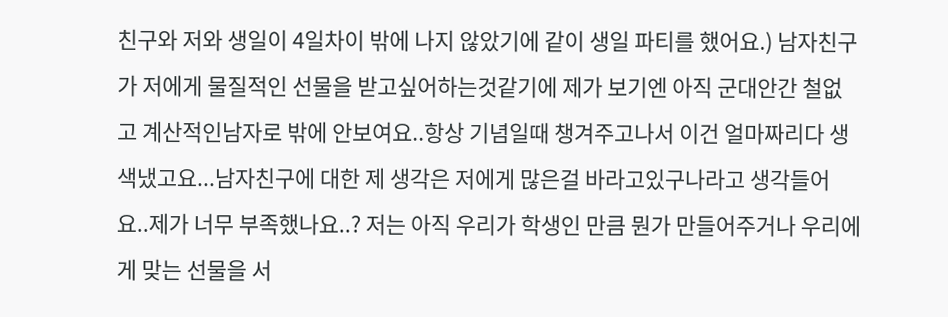친구와 저와 생일이 4일차이 밖에 나지 않았기에 같이 생일 파티를 했어요.) 남자친구가 저에게 물질적인 선물을 받고싶어하는것같기에 제가 보기엔 아직 군대안간 철없고 계산적인남자로 밖에 안보여요..항상 기념일때 챙겨주고나서 이건 얼마짜리다 생색냈고요...남자친구에 대한 제 생각은 저에게 많은걸 바라고있구나라고 생각들어요..제가 너무 부족했나요..? 저는 아직 우리가 학생인 만큼 뭔가 만들어주거나 우리에게 맞는 선물을 서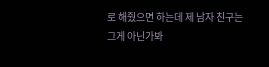로 해줬으면 하는데 제 남자 친구는 그게 아닌가봐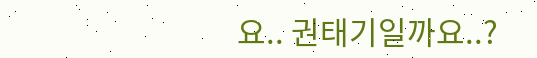요.. 권태기일까요..?